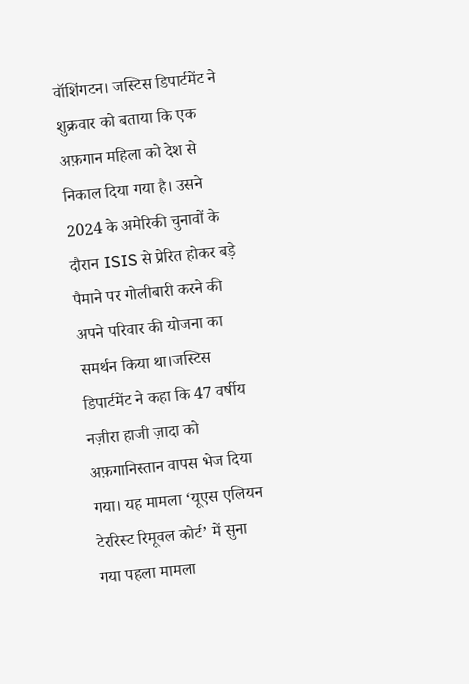वॉशिंगटन। जस्टिस डिपार्टमेंट ने शुक्रवार को बताया कि एक अफ़गान महिला को देश से निकाल दिया गया है। उसने 2024 के अमेरिकी चुनावों के दौरान ISIS से प्रेरित होकर बड़े पैमाने पर गोलीबारी करने की अपने परिवार की योजना का समर्थन किया था।जस्टिस डिपार्टमेंट ने कहा कि 47 वर्षीय नज़ीरा हाजी ज़ादा को अफ़गानिस्तान वापस भेज दिया गया। यह मामला ‘यूएस एलियन टेररिस्ट रिमूवल कोर्ट’ में सुना गया पहला मामला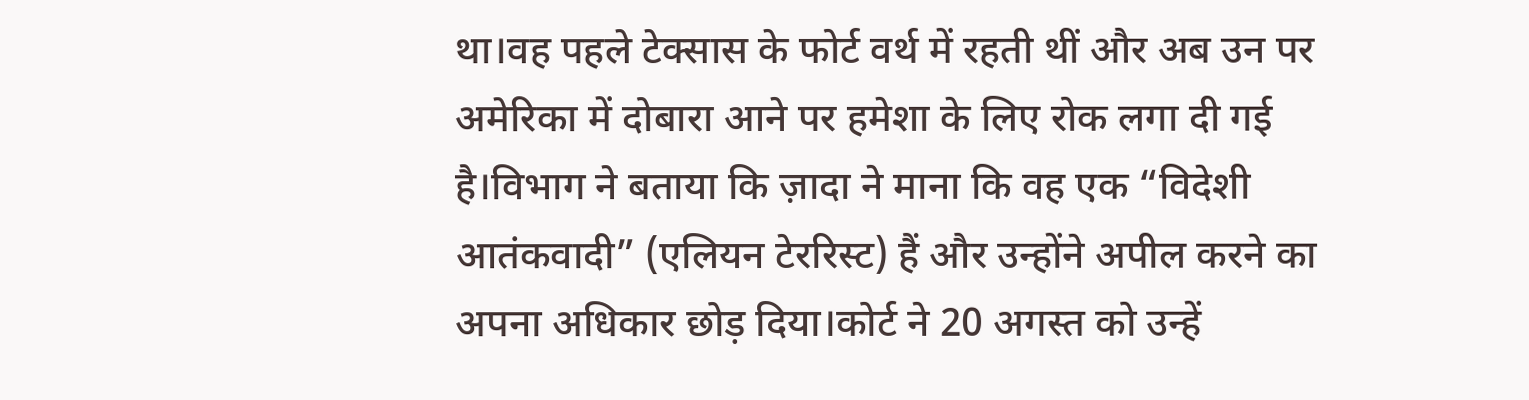था।वह पहले टेक्सास के फोर्ट वर्थ में रहती थीं और अब उन पर अमेरिका में दोबारा आने पर हमेशा के लिए रोक लगा दी गई है।विभाग ने बताया कि ज़ादा ने माना कि वह एक “विदेशी आतंकवादी” (एलियन टेररिस्ट) हैं और उन्होंने अपील करने का अपना अधिकार छोड़ दिया।कोर्ट ने 20 अगस्त को उन्हें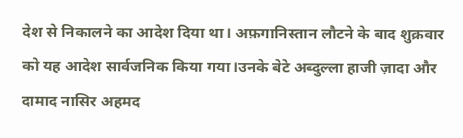देश से निकालने का आदेश दिया था। अफ़गानिस्तान लौटने के बाद शुक्रवार को यह आदेश सार्वजनिक किया गया।उनके बेटे अब्दुल्ला हाजी ज़ादा और दामाद नासिर अहमद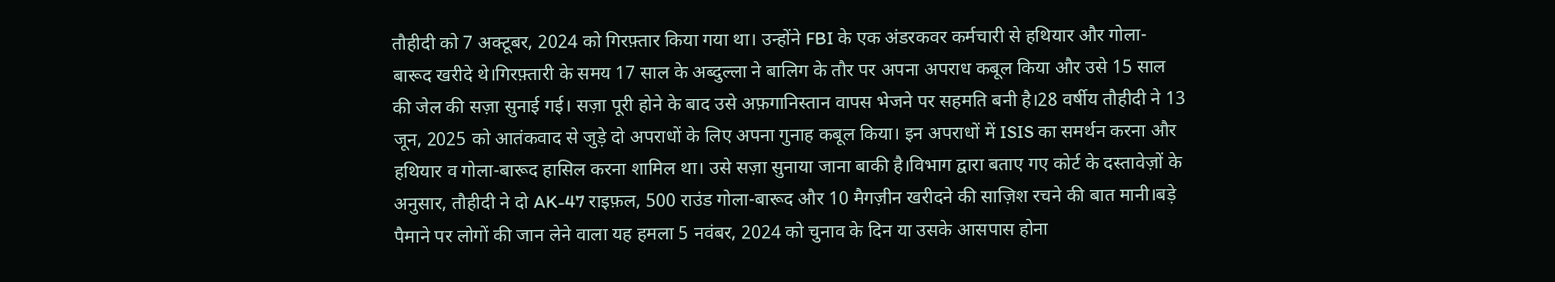तौहीदी को 7 अक्टूबर, 2024 को गिरफ़्तार किया गया था। उन्होंने FBI के एक अंडरकवर कर्मचारी से हथियार और गोला-बारूद खरीदे थे।गिरफ़्तारी के समय 17 साल के अब्दुल्ला ने बालिग के तौर पर अपना अपराध कबूल किया और उसे 15 साल की जेल की सज़ा सुनाई गई। सज़ा पूरी होने के बाद उसे अफ़गानिस्तान वापस भेजने पर सहमति बनी है।28 वर्षीय तौहीदी ने 13 जून, 2025 को आतंकवाद से जुड़े दो अपराधों के लिए अपना गुनाह कबूल किया। इन अपराधों में ISIS का समर्थन करना और हथियार व गोला-बारूद हासिल करना शामिल था। उसे सज़ा सुनाया जाना बाकी है।विभाग द्वारा बताए गए कोर्ट के दस्तावेज़ों के अनुसार, तौहीदी ने दो AK-47 राइफ़ल, 500 राउंड गोला-बारूद और 10 मैगज़ीन खरीदने की साज़िश रचने की बात मानी।बड़े पैमाने पर लोगों की जान लेने वाला यह हमला 5 नवंबर, 2024 को चुनाव के दिन या उसके आसपास होना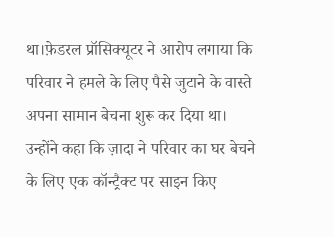था।फ़ेडरल प्रॉसिक्यूटर ने आरोप लगाया कि परिवार ने हमले के लिए पैसे जुटाने के वास्ते अपना सामान बेचना शुरू कर दिया था। उन्होंने कहा कि ज़ादा ने परिवार का घर बेचने के लिए एक कॉन्ट्रैक्ट पर साइन किए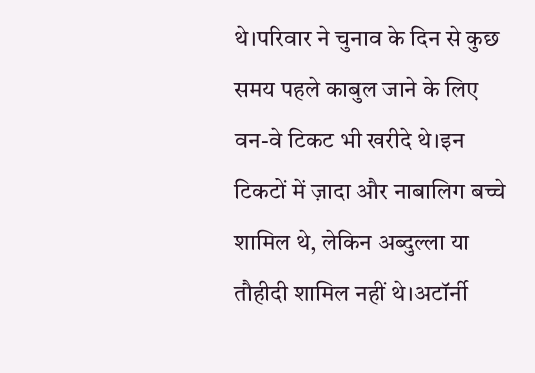थे।परिवार ने चुनाव के दिन से कुछ समय पहले काबुल जाने के लिए वन-वे टिकट भी खरीदे थे।इन टिकटों में ज़ादा और नाबालिग बच्चे शामिल थे, लेकिन अब्दुल्ला या तौहीदी शामिल नहीं थे।अटॉर्नी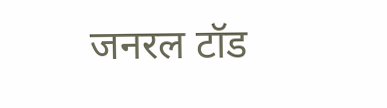जनरल टॉड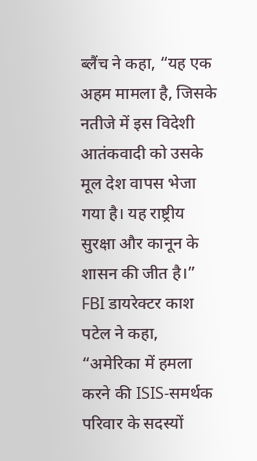ब्लैंच ने कहा, “यह एक अहम मामला है, जिसके नतीजे में इस विदेशी आतंकवादी को उसके मूल देश वापस भेजा गया है। यह राष्ट्रीय सुरक्षा और कानून के शासन की जीत है।” FBI डायरेक्टर काश पटेल ने कहा, “अमेरिका में हमला करने की ISIS-समर्थक परिवार के सदस्यों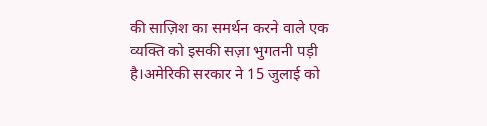की साज़िश का समर्थन करने वाले एक व्यक्ति को इसकी सज़ा भुगतनी पड़ी है।अमेरिकी सरकार ने 15 जुलाई को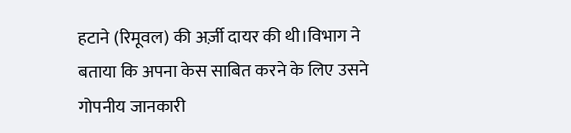हटाने (रिमूवल) की अर्ज़ी दायर की थी।विभाग ने बताया कि अपना केस साबित करने के लिए उसने गोपनीय जानकारी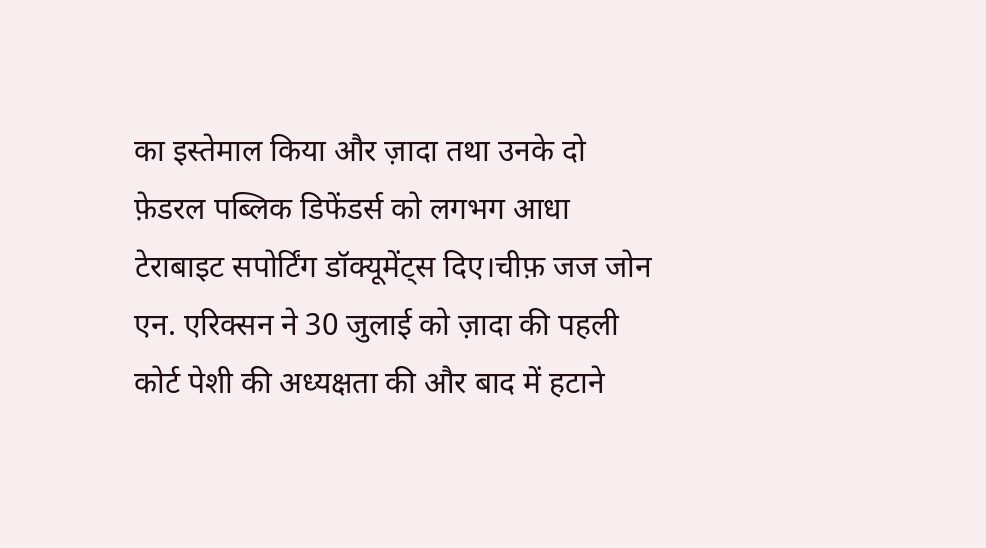का इस्तेमाल किया और ज़ादा तथा उनके दो फ़ेडरल पब्लिक डिफेंडर्स को लगभग आधा टेराबाइट सपोर्टिंग डॉक्यूमेंट्स दिए।चीफ़ जज जोन एन. एरिक्सन ने 30 जुलाई को ज़ादा की पहली कोर्ट पेशी की अध्यक्षता की और बाद में हटाने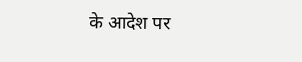के आदेश पर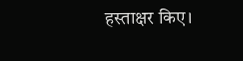हस्ताक्षर किए।